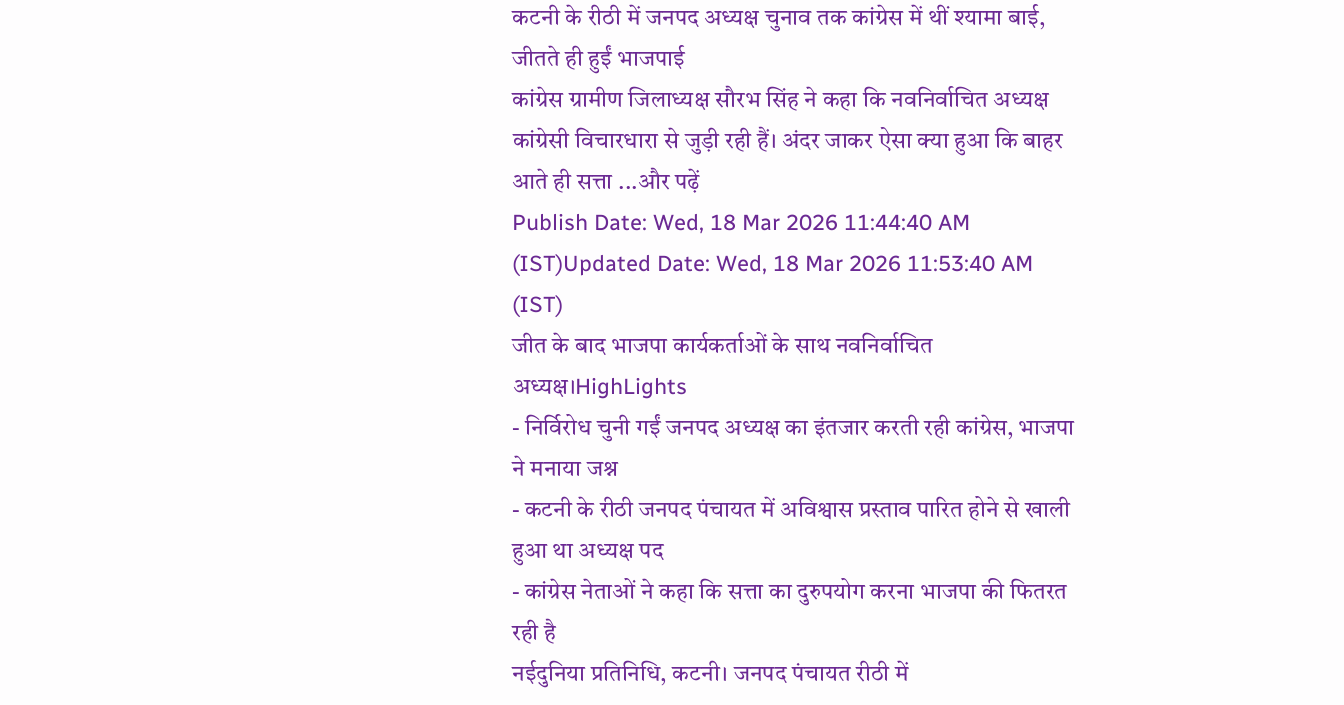कटनी के रीठी में जनपद अध्यक्ष चुनाव तक कांग्रेस में थीं श्यामा बाई, जीतते ही हुईं भाजपाई
कांग्रेस ग्रामीण जिलाध्यक्ष सौरभ सिंह ने कहा कि नवनिर्वाचित अध्यक्ष कांग्रेसी विचारधारा से जुड़ी रही हैं। अंदर जाकर ऐसा क्या हुआ कि बाहर आते ही सत्ता ...और पढ़ें
Publish Date: Wed, 18 Mar 2026 11:44:40 AM (IST)Updated Date: Wed, 18 Mar 2026 11:53:40 AM (IST)
जीत के बाद भाजपा कार्यकर्ताओं के साथ नवनिर्वाचित अध्यक्ष।HighLights
- निर्विरोध चुनी गईं जनपद अध्यक्ष का इंतजार करती रही कांग्रेस, भाजपा ने मनाया जश्न
- कटनी के रीठी जनपद पंचायत में अविश्वास प्रस्ताव पारित होने से खाली हुआ था अध्यक्ष पद
- कांग्रेस नेताओं ने कहा कि सत्ता का दुरुपयोग करना भाजपा की फितरत रही है
नईदुनिया प्रतिनिधि, कटनी। जनपद पंचायत रीठी में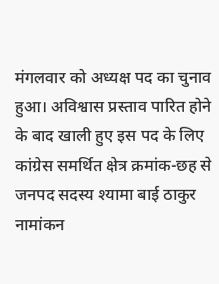मंगलवार को अध्यक्ष पद का चुनाव हुआ। अविश्वास प्रस्ताव पारित होने के बाद खाली हुए इस पद के लिए कांग्रेस समर्थित क्षेत्र क्रमांक-छह से जनपद सदस्य श्यामा बाई ठाकुर नामांकन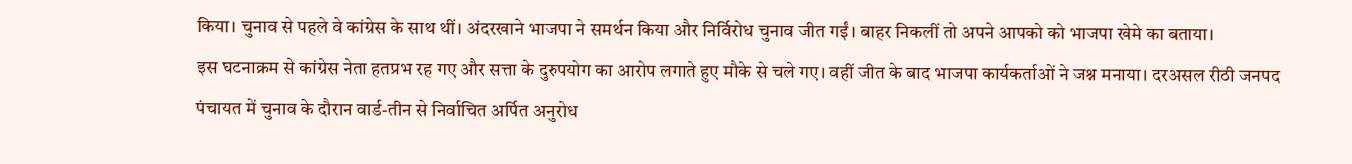किया। चुनाव से पहले वे कांग्रेस के साथ थीं। अंदरखाने भाजपा ने समर्थन किया और निर्विरोध चुनाव जीत गईं। बाहर निकलीं तो अपने आपको को भाजपा खेमे का बताया।
इस घटनाक्रम से कांग्रेस नेता हतप्रभ रह गए और सत्ता के दुरुपयोग का आरोप लगाते हुए मौके से चले गए। वहीं जीत के बाद भाजपा कार्यकर्ताओं ने जश्न मनाया। दरअसल रीठी जनपद पंचायत में चुनाव के दौरान वार्ड-तीन से निर्वाचित अर्पित अनुरोध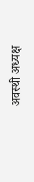अवस्थी अध्यक्ष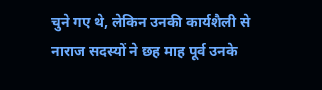चुने गए थे, लेकिन उनकी कार्यशैली से नाराज सदस्यों ने छह माह पूर्व उनके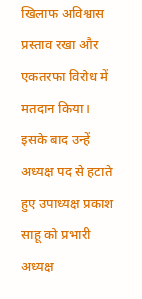खिलाफ अविश्वास प्रस्ताव रखा और एकतरफा विरोध में मतदान किया। इसके बाद उन्हें अध्यक्ष पद से हटाते हुए उपाध्यक्ष प्रकाश साहू को प्रभारी अध्यक्ष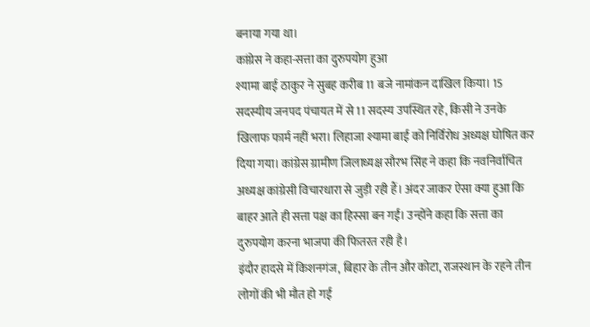बनाया गया था।
कांग्रेस ने कहा-सत्ता का दुरुपयोग हुआ
श्यामा बाई ठाकुर ने सुबह करीब 11 बजे नामांकन दाखिल किया। 15 सदस्यीय जनपद पंचायत में से 11 सदस्य उपस्थित रहे, किसी ने उनके खिलाफ फार्म नहीं भरा। लिहाजा श्यामा बाई को निर्विरोध अध्यक्ष घोषित कर दिया गया। कांग्रेस ग्रामीण जिलाध्यक्ष सौरभ सिंह ने कहा कि नवनिर्वाचित अध्यक्ष कांग्रेसी विचारधारा से जुड़ी रही हैं। अंदर जाकर ऐसा क्या हुआ कि बाहर आते ही सत्ता पक्ष का हिस्सा बन गईं। उन्होंने कहा कि सत्ता का दुरुपयोग करना भाजपा की फितरत रही है।
इंदौर हादसे में किशनगंज, बिहार के तीन और कोटा, राजस्थान के रहने तीन लोगों की भी मौत हो गई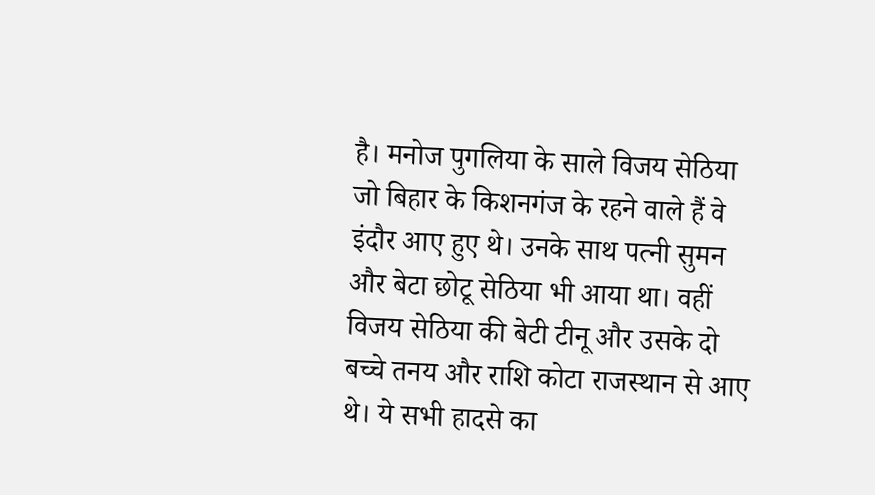है। मनोज पुगलिया के साले विजय सेठिया जो बिहार के किशनगंज के रहने वाले हैं वे इंदौर आए हुए थे। उनके साथ पत्नी सुमन और बेटा छोटू सेठिया भी आया था। वहीं विजय सेठिया की बेटी टीनू और उसके दो बच्चे तनय और राशि कोटा राजस्थान से आए थे। ये सभी हादसे का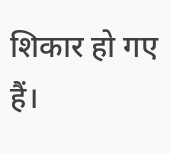शिकार हो गए हैं।